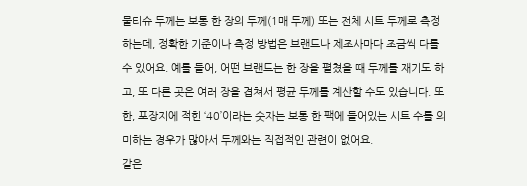물티슈 두께는 보통 한 장의 두께(1매 두께) 또는 전체 시트 두께로 측정하는데, 정확한 기준이나 측정 방법은 브랜드나 제조사마다 조금씩 다를 수 있어요. 예를 들어, 어떤 브랜드는 한 장을 펼쳤을 때 두께를 재기도 하고, 또 다른 곳은 여러 장을 겹쳐서 평균 두께를 계산할 수도 있습니다. 또한, 포장지에 적힌 ‘40’이라는 숫자는 보통 한 팩에 들어있는 시트 수를 의미하는 경우가 많아서 두께와는 직접적인 관련이 없어요.
같은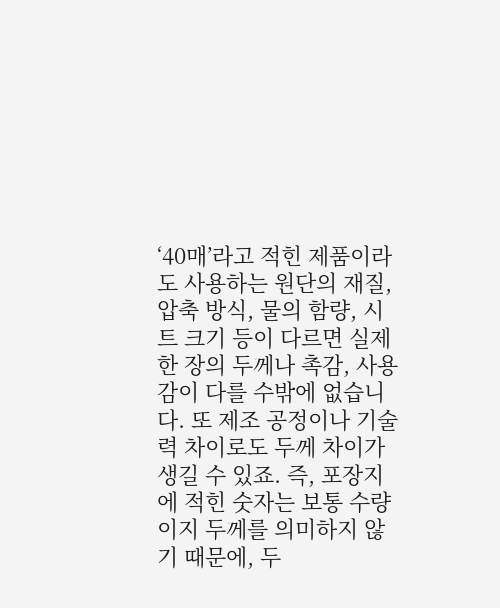‘40매’라고 적힌 제품이라도 사용하는 원단의 재질, 압축 방식, 물의 함량, 시트 크기 등이 다르면 실제 한 장의 두께나 촉감, 사용감이 다를 수밖에 없습니다. 또 제조 공정이나 기술력 차이로도 두께 차이가 생길 수 있죠. 즉, 포장지에 적힌 숫자는 보통 수량이지 두께를 의미하지 않기 때문에, 두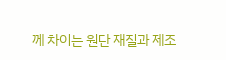께 차이는 원단 재질과 제조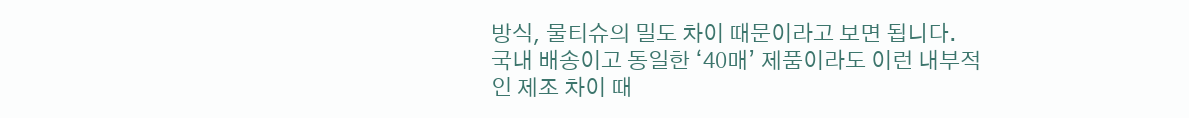방식, 물티슈의 밀도 차이 때문이라고 보면 됩니다.
국내 배송이고 동일한 ‘40매’ 제품이라도 이런 내부적인 제조 차이 때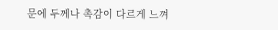문에 두께나 촉감이 다르게 느껴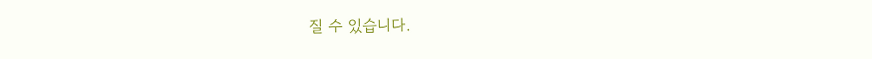질 수 있습니다.